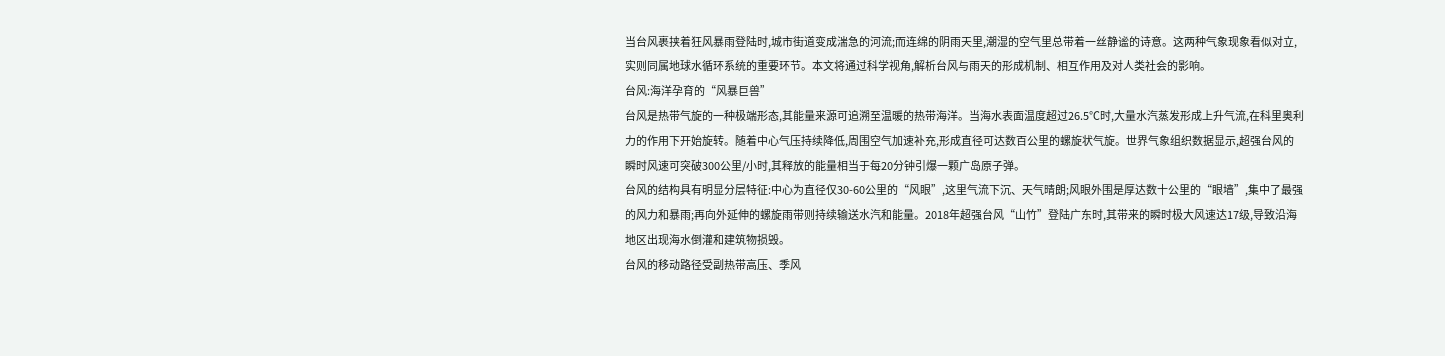当台风裹挟着狂风暴雨登陆时,城市街道变成湍急的河流;而连绵的阴雨天里,潮湿的空气里总带着一丝静谧的诗意。这两种气象现象看似对立,实则同属地球水循环系统的重要环节。本文将通过科学视角,解析台风与雨天的形成机制、相互作用及对人类社会的影响。
台风:海洋孕育的“风暴巨兽”
台风是热带气旋的一种极端形态,其能量来源可追溯至温暖的热带海洋。当海水表面温度超过26.5℃时,大量水汽蒸发形成上升气流,在科里奥利力的作用下开始旋转。随着中心气压持续降低,周围空气加速补充,形成直径可达数百公里的螺旋状气旋。世界气象组织数据显示,超强台风的瞬时风速可突破300公里/小时,其释放的能量相当于每20分钟引爆一颗广岛原子弹。
台风的结构具有明显分层特征:中心为直径仅30-60公里的“风眼”,这里气流下沉、天气晴朗;风眼外围是厚达数十公里的“眼墙”,集中了最强的风力和暴雨;再向外延伸的螺旋雨带则持续输送水汽和能量。2018年超强台风“山竹”登陆广东时,其带来的瞬时极大风速达17级,导致沿海地区出现海水倒灌和建筑物损毁。
台风的移动路径受副热带高压、季风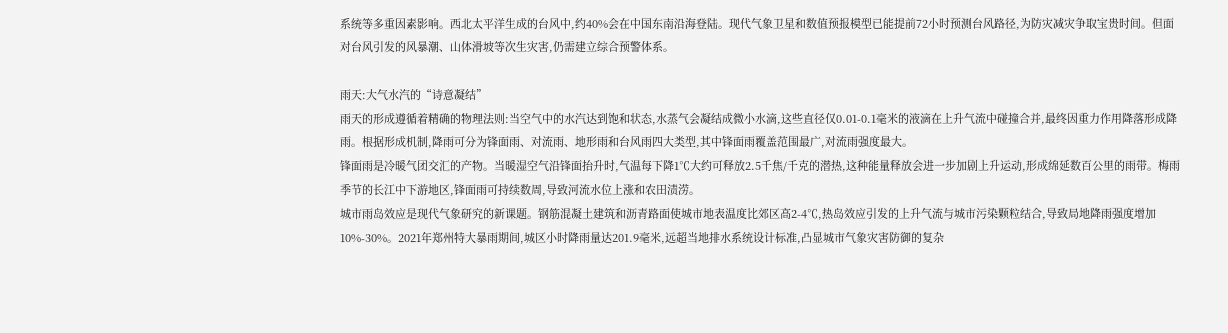系统等多重因素影响。西北太平洋生成的台风中,约40%会在中国东南沿海登陆。现代气象卫星和数值预报模型已能提前72小时预测台风路径,为防灾减灾争取宝贵时间。但面对台风引发的风暴潮、山体滑坡等次生灾害,仍需建立综合预警体系。

雨天:大气水汽的“诗意凝结”
雨天的形成遵循着精确的物理法则:当空气中的水汽达到饱和状态,水蒸气会凝结成微小水滴,这些直径仅0.01-0.1毫米的液滴在上升气流中碰撞合并,最终因重力作用降落形成降雨。根据形成机制,降雨可分为锋面雨、对流雨、地形雨和台风雨四大类型,其中锋面雨覆盖范围最广,对流雨强度最大。
锋面雨是冷暖气团交汇的产物。当暖湿空气沿锋面抬升时,气温每下降1℃大约可释放2.5千焦/千克的潜热,这种能量释放会进一步加剧上升运动,形成绵延数百公里的雨带。梅雨季节的长江中下游地区,锋面雨可持续数周,导致河流水位上涨和农田渍涝。
城市雨岛效应是现代气象研究的新课题。钢筋混凝土建筑和沥青路面使城市地表温度比郊区高2-4℃,热岛效应引发的上升气流与城市污染颗粒结合,导致局地降雨强度增加10%-30%。2021年郑州特大暴雨期间,城区小时降雨量达201.9毫米,远超当地排水系统设计标准,凸显城市气象灾害防御的复杂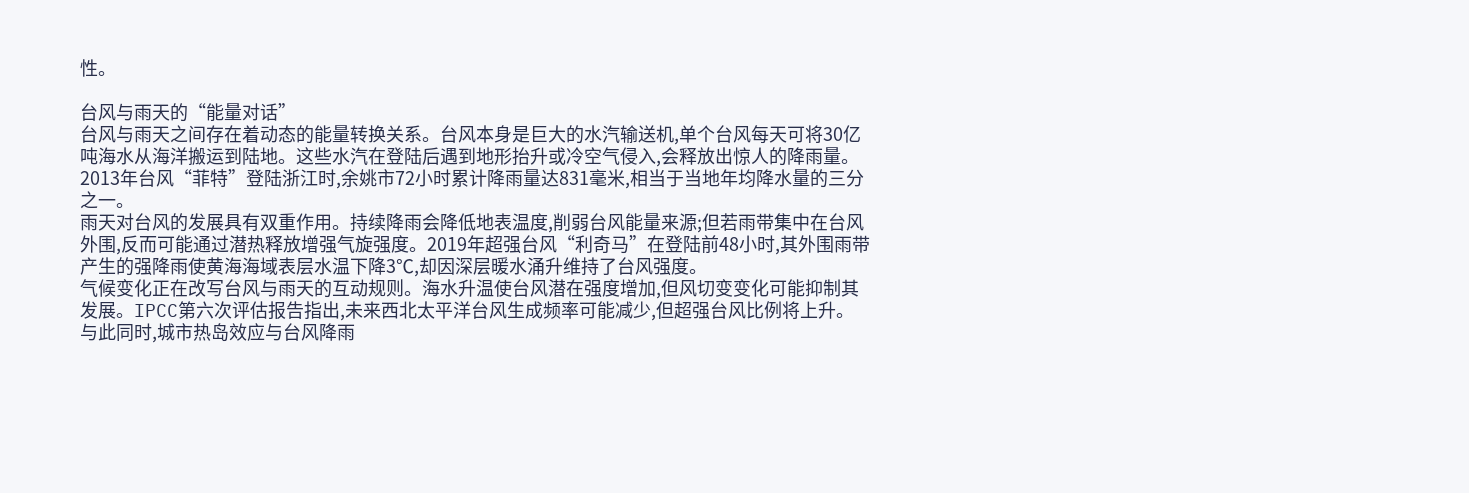性。

台风与雨天的“能量对话”
台风与雨天之间存在着动态的能量转换关系。台风本身是巨大的水汽输送机,单个台风每天可将30亿吨海水从海洋搬运到陆地。这些水汽在登陆后遇到地形抬升或冷空气侵入,会释放出惊人的降雨量。2013年台风“菲特”登陆浙江时,余姚市72小时累计降雨量达831毫米,相当于当地年均降水量的三分之一。
雨天对台风的发展具有双重作用。持续降雨会降低地表温度,削弱台风能量来源;但若雨带集中在台风外围,反而可能通过潜热释放增强气旋强度。2019年超强台风“利奇马”在登陆前48小时,其外围雨带产生的强降雨使黄海海域表层水温下降3℃,却因深层暖水涌升维持了台风强度。
气候变化正在改写台风与雨天的互动规则。海水升温使台风潜在强度增加,但风切变变化可能抑制其发展。IPCC第六次评估报告指出,未来西北太平洋台风生成频率可能减少,但超强台风比例将上升。与此同时,城市热岛效应与台风降雨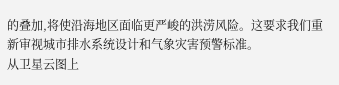的叠加,将使沿海地区面临更严峻的洪涝风险。这要求我们重新审视城市排水系统设计和气象灾害预警标准。
从卫星云图上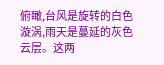俯瞰,台风是旋转的白色漩涡,雨天是蔓延的灰色云层。这两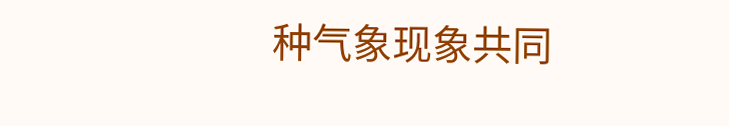种气象现象共同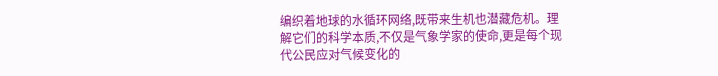编织着地球的水循环网络,既带来生机也潜藏危机。理解它们的科学本质,不仅是气象学家的使命,更是每个现代公民应对气候变化的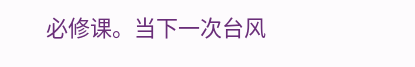必修课。当下一次台风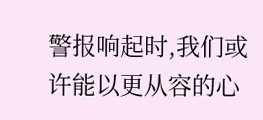警报响起时,我们或许能以更从容的心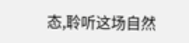态,聆听这场自然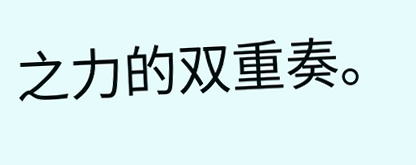之力的双重奏。